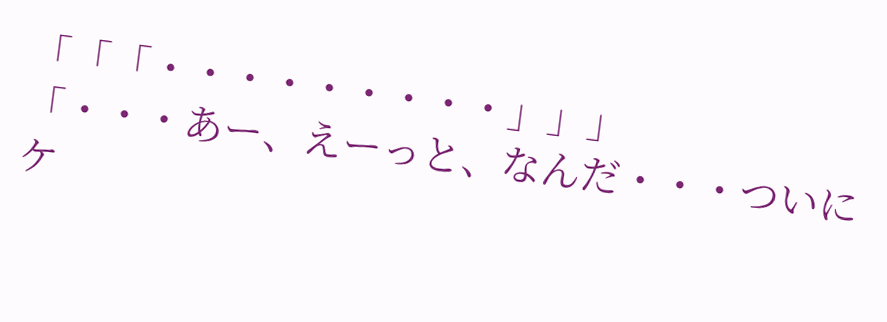「「「・・・・・・・・・」」」
「・・・あー、えーっと、なんだ・・・ついに
ケ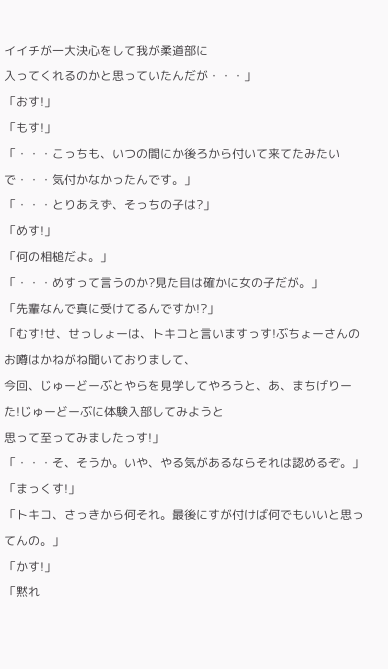イイチが一大決心をして我が柔道部に
入ってくれるのかと思っていたんだが・・・」
「おす!」
「もす!」
「・・・こっちも、いつの間にか後ろから付いて来てたみたいで・・・気付かなかったんです。」
「・・・とりあえず、そっちの子は?」
「めす!」
「何の相槌だよ。」
「・・・めすって言うのか?見た目は確かに女の子だが。」
「先輩なんで真に受けてるんですか!?」
「むす!せ、せっしょーは、トキコと言いますっす!ぶちょーさんのお噂はかねがね聞いておりまして、
今回、じゅーどーぶとやらを見学してやろうと、あ、まちげりーた!じゅーどーぶに体験入部してみようと
思って至ってみましたっす!」
「・・・そ、そうか。いや、やる気があるならそれは認めるぞ。」
「まっくす!」
「トキコ、さっきから何それ。最後にすが付けば何でもいいと思ってんの。」
「かす!」
「黙れ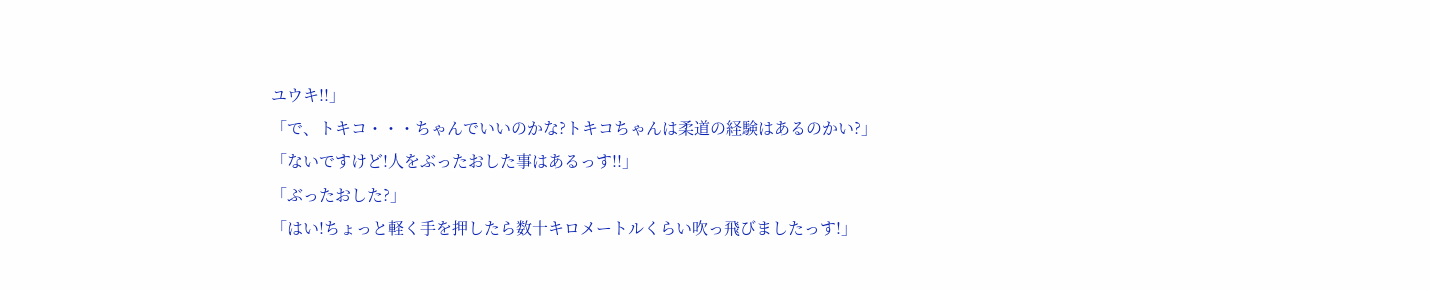ユウキ!!」
「で、トキコ・・・ちゃんでいいのかな?トキコちゃんは柔道の経験はあるのかい?」
「ないですけど!人をぶったおした事はあるっす!!」
「ぶったおした?」
「はい!ちょっと軽く手を押したら数十キロメートルくらい吹っ飛びましたっす!」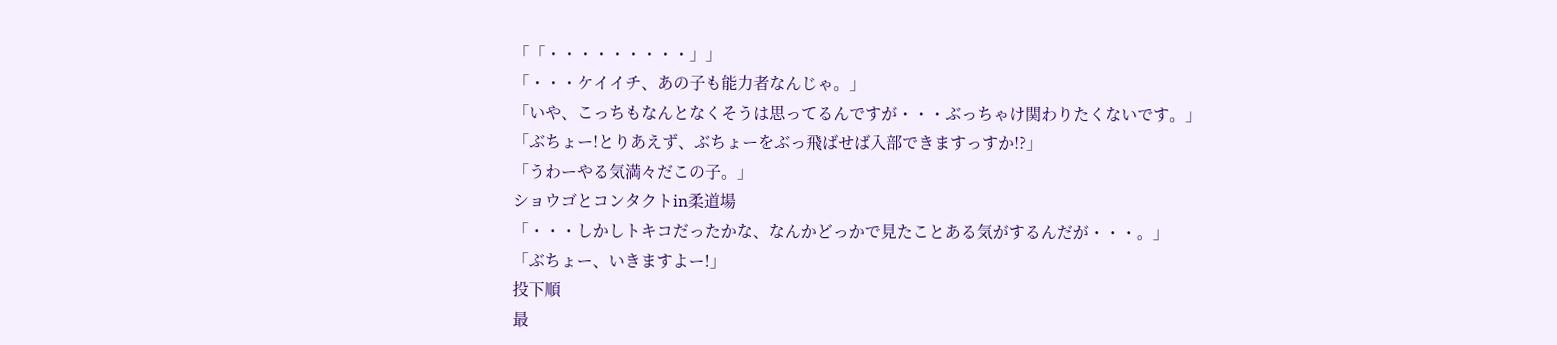「「・・・・・・・・・」」
「・・・ケイイチ、あの子も能力者なんじゃ。」
「いや、こっちもなんとなくそうは思ってるんですが・・・ぶっちゃけ関わりたくないです。」
「ぶちょー!とりあえず、ぶちょーをぶっ飛ばせば入部できますっすか!?」
「うわーやる気満々だこの子。」
ショウゴとコンタクトin柔道場
「・・・しかしトキコだったかな、なんかどっかで見たことある気がするんだが・・・。」
「ぶちょー、いきますよー!」
投下順
最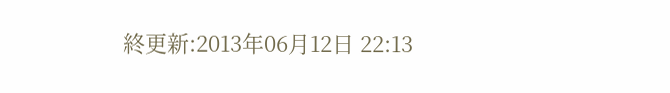終更新:2013年06月12日 22:13